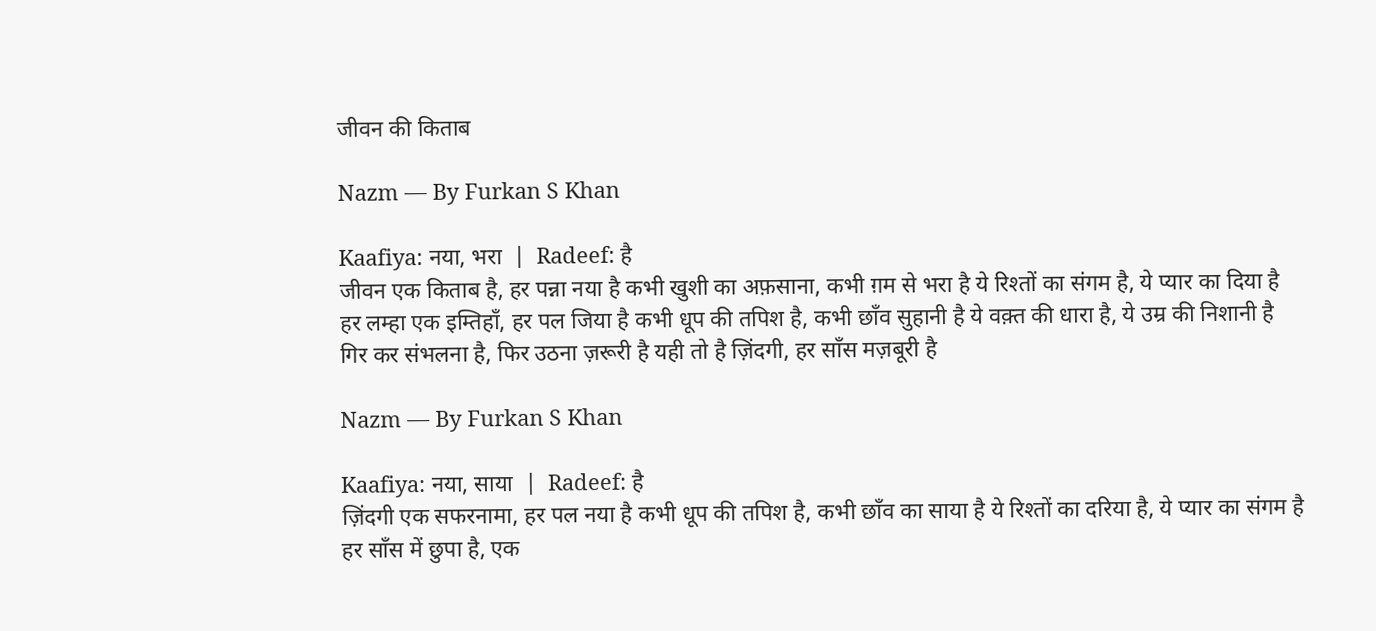जीवन की किताब

Nazm — By Furkan S Khan

Kaafiya: नया, भरा  |  Radeef: है
जीवन एक किताब है, हर पन्ना नया है कभी खुशी का अफ़साना, कभी ग़म से भरा है ये रिश्तों का संगम है, ये प्यार का दिया है हर लम्हा एक इम्तिहाँ, हर पल जिया है कभी धूप की तपिश है, कभी छाँव सुहानी है ये वक़्त की धारा है, ये उम्र की निशानी है गिर कर संभलना है, फिर उठना ज़रूरी है यही तो है ज़िंदगी, हर साँस मज़बूरी है

Nazm — By Furkan S Khan

Kaafiya: नया, साया  |  Radeef: है
ज़िंदगी एक सफरनामा, हर पल नया है कभी धूप की तपिश है, कभी छाँव का साया है ये रिश्तों का दरिया है, ये प्यार का संगम है हर साँस में छुपा है, एक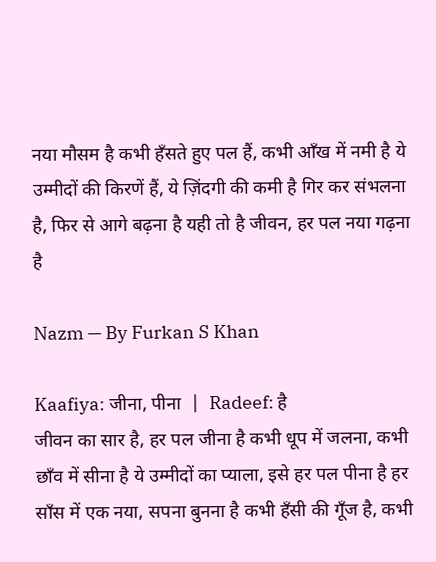नया मौसम है कभी हँसते हुए पल हैं, कभी आँख में नमी है ये उम्मीदों की किरणें हैं, ये ज़िंदगी की कमी है गिर कर संभलना है, फिर से आगे बढ़ना है यही तो है जीवन, हर पल नया गढ़ना है

Nazm — By Furkan S Khan

Kaafiya: जीना, पीना  |  Radeef: है
जीवन का सार है, हर पल जीना है कभी धूप में जलना, कभी छाँव में सीना है ये उम्मीदों का प्याला, इसे हर पल पीना है हर साँस में एक नया, सपना बुनना है कभी हँसी की गूँज है, कभी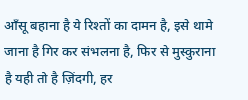आँसू बहाना है ये रिश्तों का दामन है, इसे थामे जाना है गिर कर संभलना है, फिर से मुस्कुराना है यही तो है ज़िंदगी, हर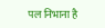पल निभाना है